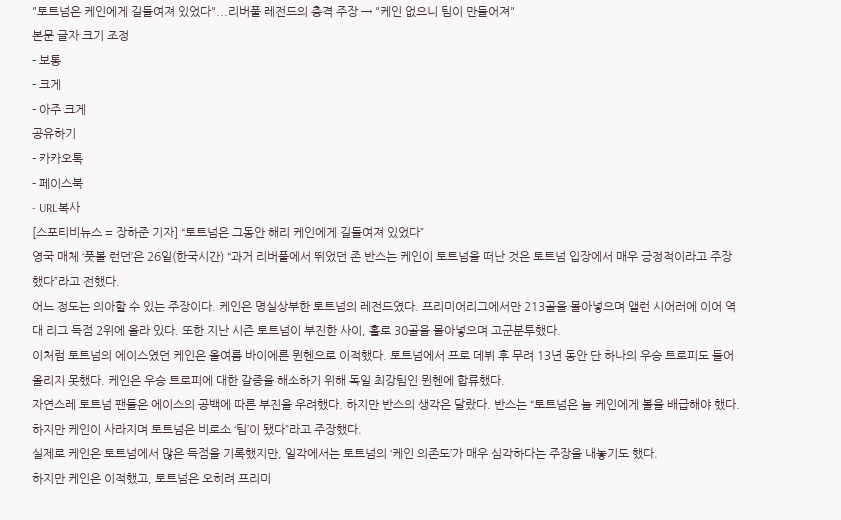"토트넘은 케인에게 길들여져 있었다"...리버풀 레전드의 충격 주장 → "케인 없으니 팀이 만들어져"
본문 글자 크기 조정
- 보통
- 크게
- 아주 크게
공유하기
- 카카오톡
- 페이스북
- URL복사
[스포티비뉴스 = 장하준 기자] “토트넘은 그동안 해리 케인에게 길들여져 있었다”
영국 매체 ‘풋볼 런던’은 26일(한국시간) “과거 리버풀에서 뛰었던 존 반스는 케인이 토트넘을 떠난 것은 토트넘 입장에서 매우 긍정적이라고 주장했다”라고 전했다.
어느 정도는 의아할 수 있는 주장이다. 케인은 명실상부한 토트넘의 레전드였다. 프리미어리그에서만 213골을 몰아넣으며 앨런 시어러에 이어 역대 리그 득점 2위에 올라 있다. 또한 지난 시즌 토트넘이 부진한 사이, 홀로 30골을 몰아넣으며 고군분투했다.
이처럼 토트넘의 에이스였던 케인은 올여름 바이에른 뮌헨으로 이적했다. 토트넘에서 프로 데뷔 후 무려 13년 동안 단 하나의 우승 트로피도 들어 올리지 못했다. 케인은 우승 트로피에 대한 갈증을 해소하기 위해 독일 최강팀인 뮌헨에 합류했다.
자연스레 토트넘 팬들은 에이스의 공백에 따른 부진을 우려했다. 하지만 반스의 생각은 달랐다. 반스는 “토트넘은 늘 케인에게 볼을 배급해야 했다. 하지만 케인이 사라지며 토트넘은 비로소 ‘팀’이 됐다”라고 주장했다.
실제로 케인은 토트넘에서 많은 득점을 기록했지만, 일각에서는 토트넘의 ‘케인 의존도’가 매우 심각하다는 주장을 내놓기도 했다.
하지만 케인은 이적했고, 토트넘은 오히려 프리미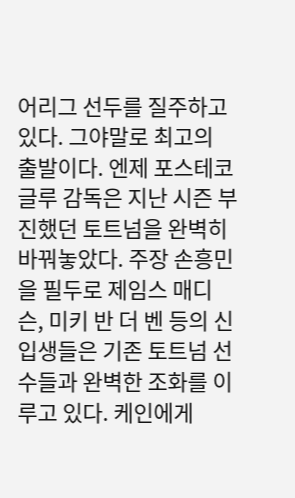어리그 선두를 질주하고 있다. 그야말로 최고의 출발이다. 엔제 포스테코글루 감독은 지난 시즌 부진했던 토트넘을 완벽히 바꿔놓았다. 주장 손흥민을 필두로 제임스 매디슨, 미키 반 더 벤 등의 신입생들은 기존 토트넘 선수들과 완벽한 조화를 이루고 있다. 케인에게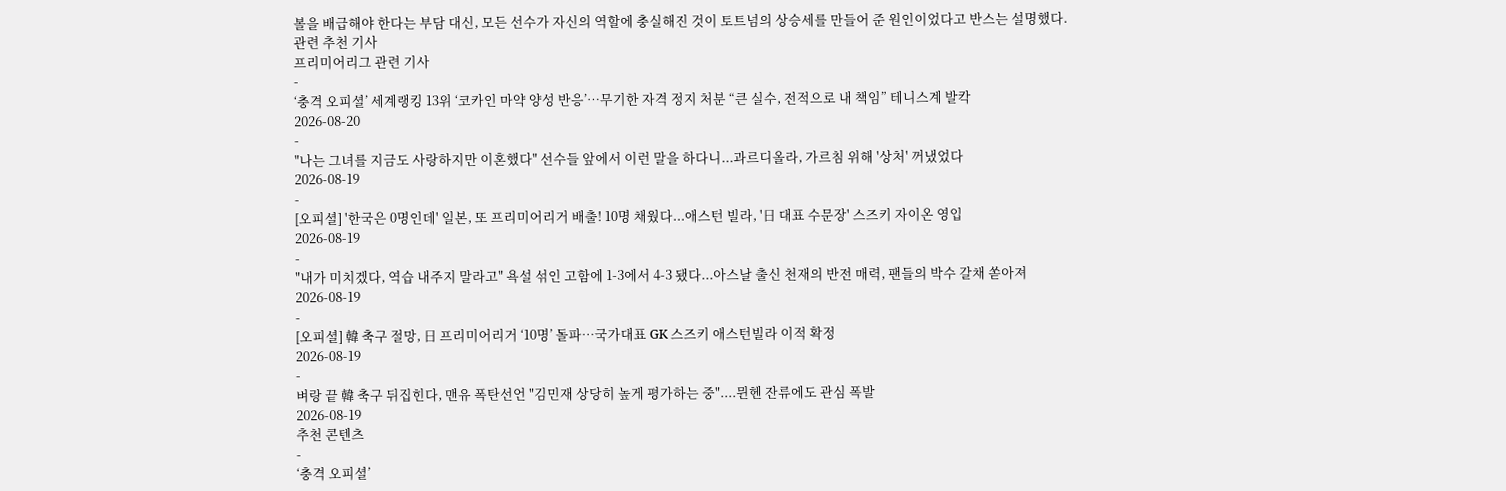볼을 배급해야 한다는 부담 대신, 모든 선수가 자신의 역할에 충실해진 것이 토트넘의 상승세를 만들어 준 원인이었다고 반스는 설명했다.
관련 추천 기사
프리미어리그 관련 기사
-
‘충격 오피셜’ 세계랭킹 13위 ‘코카인 마약 양성 반응’…무기한 자격 정지 처분 “큰 실수, 전적으로 내 책임” 테니스계 발칵
2026-08-20
-
"나는 그녀를 지금도 사랑하지만 이혼했다" 선수들 앞에서 이런 말을 하다니...과르디올라, 가르침 위해 '상처' 꺼냈었다
2026-08-19
-
[오피셜] '한국은 0명인데' 일본, 또 프리미어리거 배출! 10명 채웠다...애스턴 빌라, '日 대표 수문장' 스즈키 자이온 영입
2026-08-19
-
"내가 미치겠다, 역습 내주지 말라고" 욕설 섞인 고함에 1-3에서 4-3 됐다...아스날 출신 천재의 반전 매력, 팬들의 박수 갈채 쏟아져
2026-08-19
-
[오피셜] 韓 축구 절망, 日 프리미어리거 ‘10명’ 돌파…국가대표 GK 스즈키 애스턴빌라 이적 확정
2026-08-19
-
벼랑 끝 韓 축구 뒤집힌다, 맨유 폭탄선언 "김민재 상당히 높게 평가하는 중"....뮌헨 잔류에도 관심 폭발
2026-08-19
추천 콘텐츠
-
‘충격 오피셜’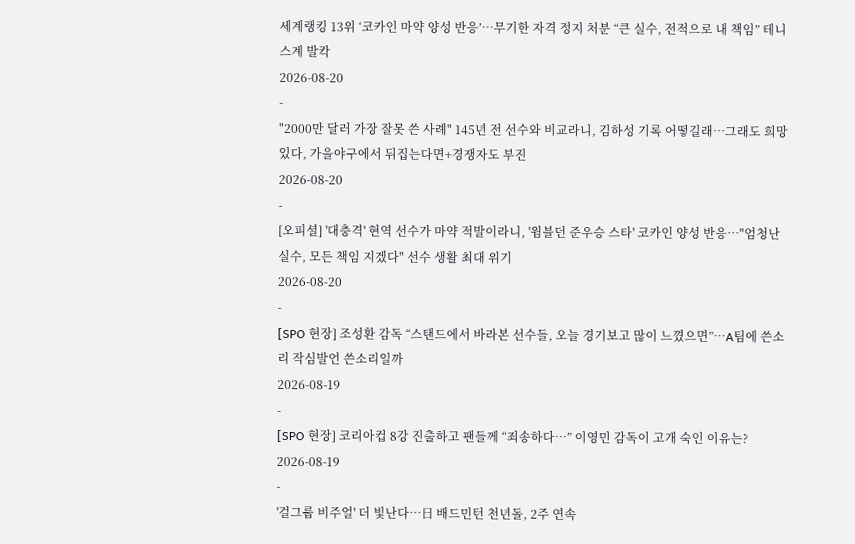세계랭킹 13위 ‘코카인 마약 양성 반응’…무기한 자격 정지 처분 “큰 실수, 전적으로 내 책임” 테니스계 발칵
2026-08-20
-
"2000만 달러 가장 잘못 쓴 사례" 145년 전 선수와 비교라니, 김하성 기록 어떻길래…그래도 희망 있다, 가을야구에서 뒤집는다면+경쟁자도 부진
2026-08-20
-
[오피셜] '대충격' 현역 선수가 마약 적발이라니, '윔블던 준우승 스타' 코카인 양성 반응…"엄청난 실수, 모든 책임 지겠다" 선수 생활 최대 위기
2026-08-20
-
[SPO 현장] 조성환 감독 “스탠드에서 바라본 선수들, 오늘 경기보고 많이 느꼈으면”…A팀에 쓴소리 작심발언 쓴소리일까
2026-08-19
-
[SPO 현장] 코리아컵 8강 진출하고 팬들께 “죄송하다…” 이영민 감독이 고개 숙인 이유는?
2026-08-19
-
'걸그룹 비주얼' 더 빛난다…日 배드민턴 천년돌, 2주 연속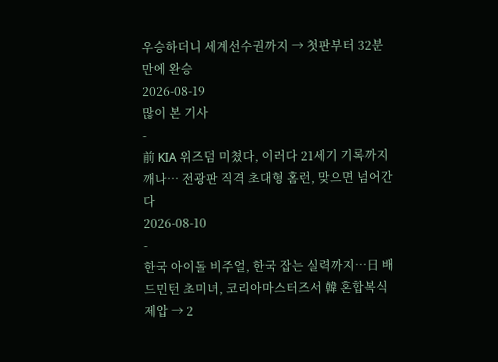우승하더니 세계선수권까지 → 첫판부터 32분 만에 완승
2026-08-19
많이 본 기사
-
前 KIA 위즈덤 미쳤다, 이러다 21세기 기록까지 깨나… 전광판 직격 초대형 홈런, 맞으면 넘어간다
2026-08-10
-
한국 아이돌 비주얼, 한국 잡는 실력까지…日 배드민턴 초미녀, 코리아마스터즈서 韓 혼합복식 제압 → 2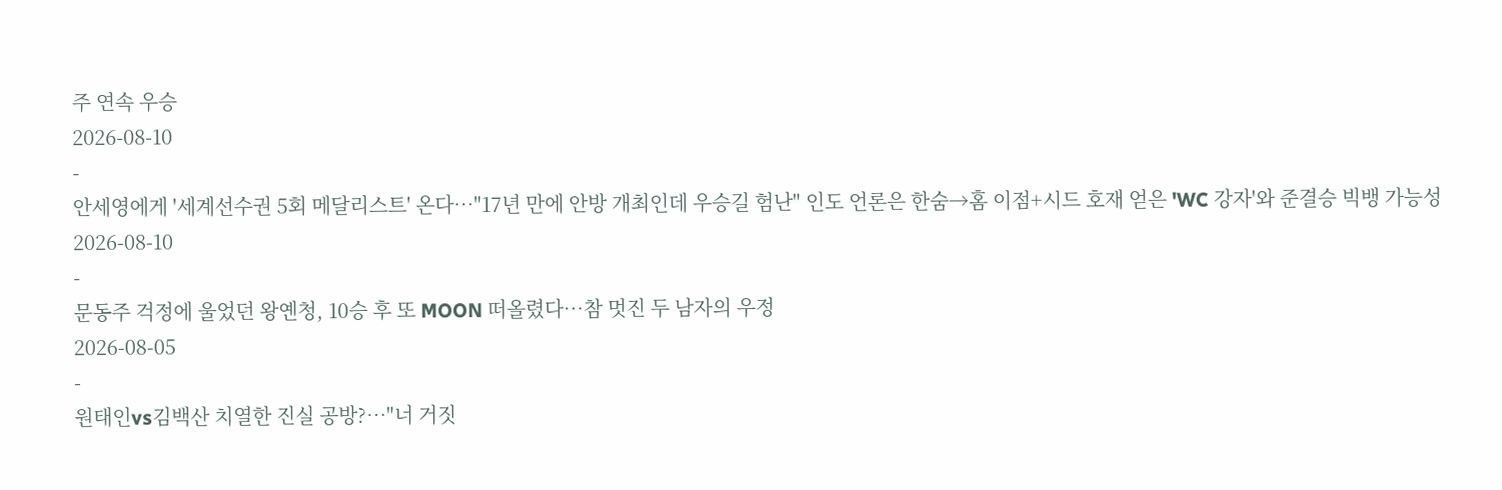주 연속 우승
2026-08-10
-
안세영에게 '세계선수권 5회 메달리스트' 온다…"17년 만에 안방 개최인데 우승길 험난" 인도 언론은 한숨→홈 이점+시드 호재 얻은 'WC 강자'와 준결승 빅뱅 가능성
2026-08-10
-
문동주 걱정에 울었던 왕옌청, 10승 후 또 MOON 떠올렸다…참 멋진 두 남자의 우정
2026-08-05
-
원태인vs김백산 치열한 진실 공방?…"너 거짓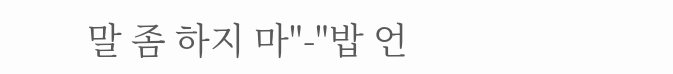말 좀 하지 마"-"밥 언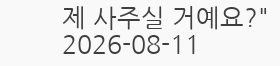제 사주실 거예요?"
2026-08-11